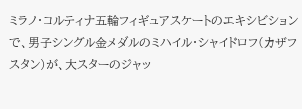ミラノ・コルティナ五輪フィギュアスケートのエキシビションで、男子シングル金メダルのミハイル・シャイドロフ(カザフスタン)が、大スターのジャッ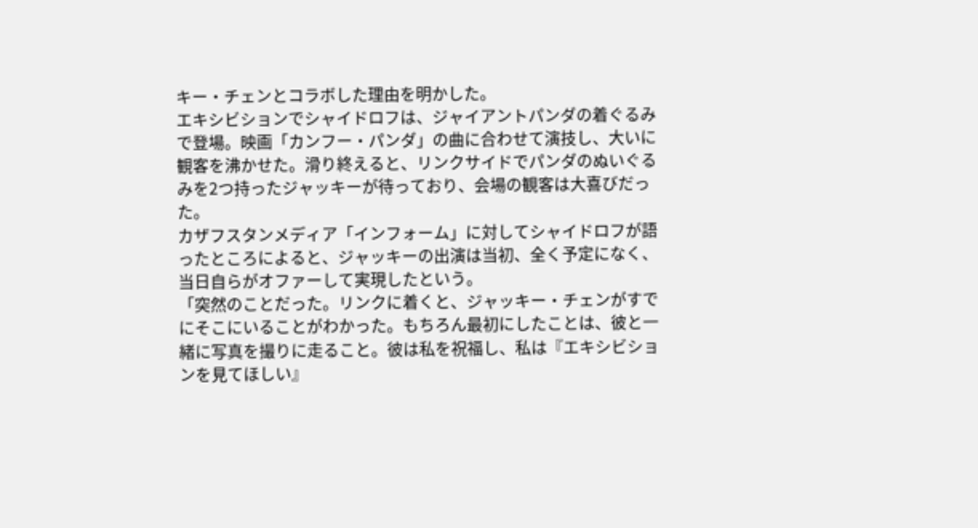キー・チェンとコラボした理由を明かした。
エキシビションでシャイドロフは、ジャイアントパンダの着ぐるみで登場。映画「カンフー・パンダ」の曲に合わせて演技し、大いに観客を沸かせた。滑り終えると、リンクサイドでパンダのぬいぐるみを2つ持ったジャッキーが待っており、会場の観客は大喜びだった。
カザフスタンメディア「インフォーム」に対してシャイドロフが語ったところによると、ジャッキーの出演は当初、全く予定になく、当日自らがオファーして実現したという。
「突然のことだった。リンクに着くと、ジャッキー・チェンがすでにそこにいることがわかった。もちろん最初にしたことは、彼と一緒に写真を撮りに走ること。彼は私を祝福し、私は『エキシビションを見てほしい』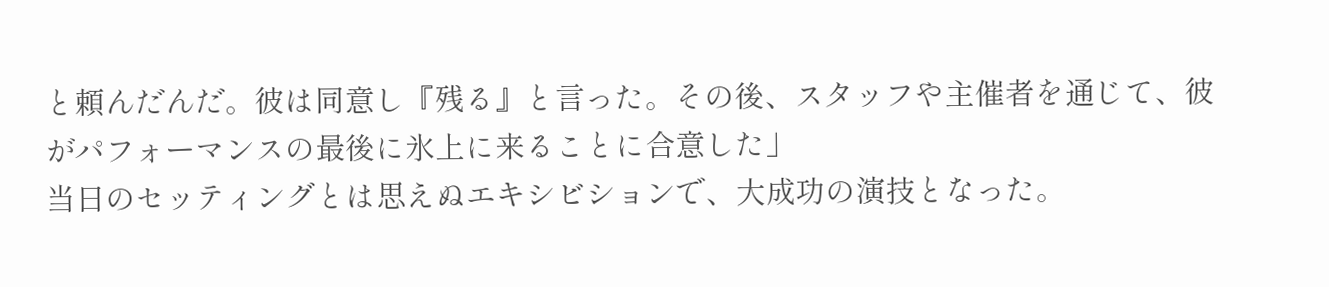と頼んだんだ。彼は同意し『残る』と言った。その後、スタッフや主催者を通じて、彼がパフォーマンスの最後に氷上に来ることに合意した」
当日のセッティングとは思えぬエキシビションで、大成功の演技となった。